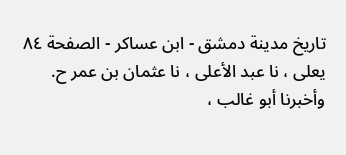تاريخ مدينة دمشق - ابن عساكر - الصفحة ٨٤
يعلى ، نا عبد الأعلى ، نا عثمان بن عمر ح.
وأخبرنا أبو غالب ،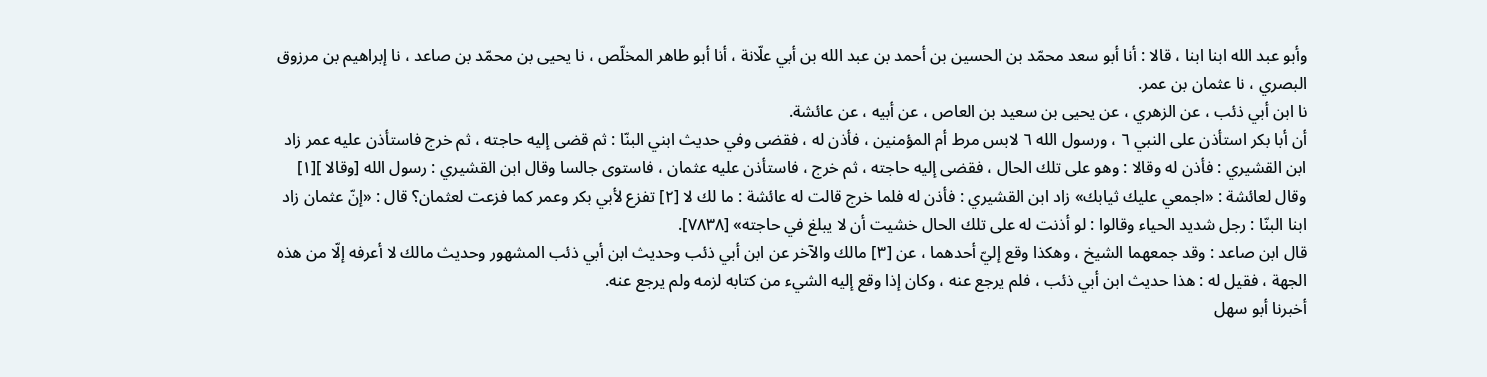وأبو عبد الله ابنا ابنا ، قالا : أنا أبو سعد محمّد بن الحسين بن أحمد بن عبد الله بن أبي علّانة ، أنا أبو طاهر المخلّص ، نا يحيى بن محمّد بن صاعد ، نا إبراهيم بن مرزوق البصري ، نا عثمان بن عمر.
نا ابن أبي ذئب ، عن الزهري ، عن يحيى بن سعيد بن العاص ، عن أبيه ، عن عائشة.
أن أبا بكر استأذن على النبي ٦ ، ورسول الله ٦ لابس مرط أم المؤمنين ، فأذن له ، فقضى وفي حديث ابني البنّا : ثم قضى إليه حاجته ، ثم خرج فاستأذن عليه عمر زاد ابن القشيري : فأذن له وقالا : وهو على تلك الحال ، فقضى إليه حاجته ، ثم خرج ، فاستأذن عليه عثمان ، فاستوى جالسا وقال ابن القشيري : رسول الله [وقالا ][١] وقال لعائشة : «اجمعي عليك ثيابك» زاد ابن القشيري : فأذن له فلما خرج قالت له عائشة : ما لك لا [٢] تفزع لأبي بكر وعمر كما فزعت لعثمان؟ قال : «إنّ عثمان زاد ابنا البنّا : رجل شديد الحياء وقالوا : لو أذنت له على تلك الحال خشيت أن لا يبلغ في حاجته» [٧٨٣٨].
قال ابن صاعد : وقد جمعهما الشيخ ، وهكذا وقع إليّ أحدهما ، عن [٣] مالك والآخر عن ابن أبي ذئب وحديث ابن أبي ذئب المشهور وحديث مالك لا أعرفه إلّا من هذه الجهة ، فقيل له : هذا حديث ابن أبي ذئب ، فلم يرجع عنه ، وكان إذا وقع إليه الشيء من كتابه لزمه ولم يرجع عنه.
أخبرنا أبو سهل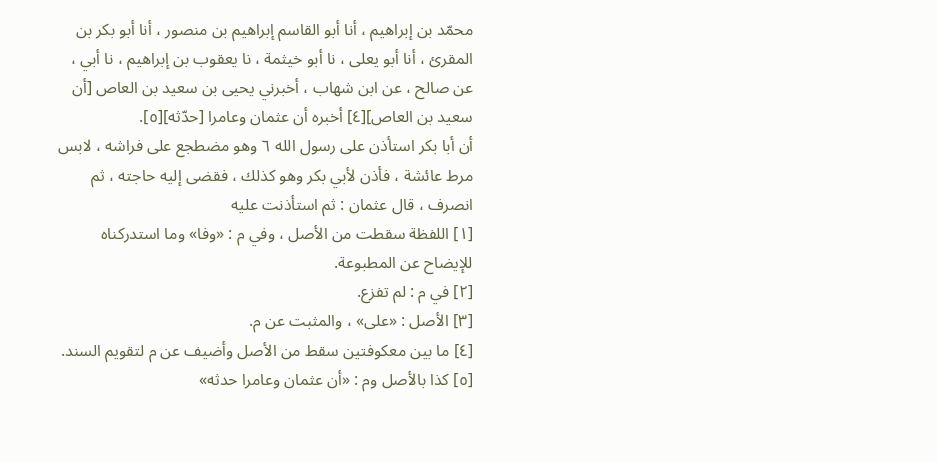محمّد بن إبراهيم ، أنا أبو القاسم إبراهيم بن منصور ، أنا أبو بكر بن المقرئ ، أنا أبو يعلى ، نا أبو خيثمة ، نا يعقوب بن إبراهيم ، نا أبي ، عن صالح ، عن ابن شهاب ، أخبرني يحيى بن سعيد بن العاص [أن سعيد بن العاص][٤] أخبره أن عثمان وعامرا [حدّثه][٥].
أن أبا بكر استأذن على رسول الله ٦ وهو مضطجع على فراشه ، لابس مرط عائشة ، فأذن لأبي بكر وهو كذلك ، فقضى إليه حاجته ، ثم انصرف ، قال عثمان : ثم استأذنت عليه
[١] اللفظة سقطت من الأصل ، وفي م : «وفا» وما استدركناه للإيضاح عن المطبوعة.
[٢] في م : لم تفزع.
[٣] الأصل : «على» ، والمثبت عن م.
[٤] ما بين معكوفتين سقط من الأصل وأضيف عن م لتقويم السند.
[٥] كذا بالأصل وم : «أن عثمان وعامرا حدثه»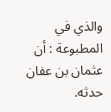والذي في المطبوعة : أن عثمان بن عفان حدثه.